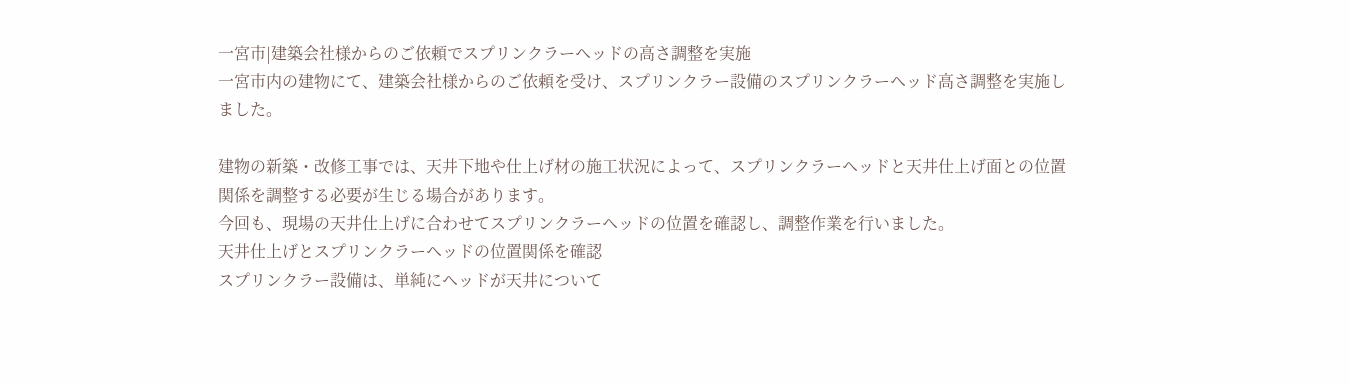一宮市|建築会社様からのご依頼でスプリンクラーヘッドの高さ調整を実施
一宮市内の建物にて、建築会社様からのご依頼を受け、スプリンクラー設備のスプリンクラーヘッド高さ調整を実施しました。

建物の新築・改修工事では、天井下地や仕上げ材の施工状況によって、スプリンクラーヘッドと天井仕上げ面との位置関係を調整する必要が生じる場合があります。
今回も、現場の天井仕上げに合わせてスプリンクラーヘッドの位置を確認し、調整作業を行いました。
天井仕上げとスプリンクラーヘッドの位置関係を確認
スプリンクラー設備は、単純にヘッドが天井について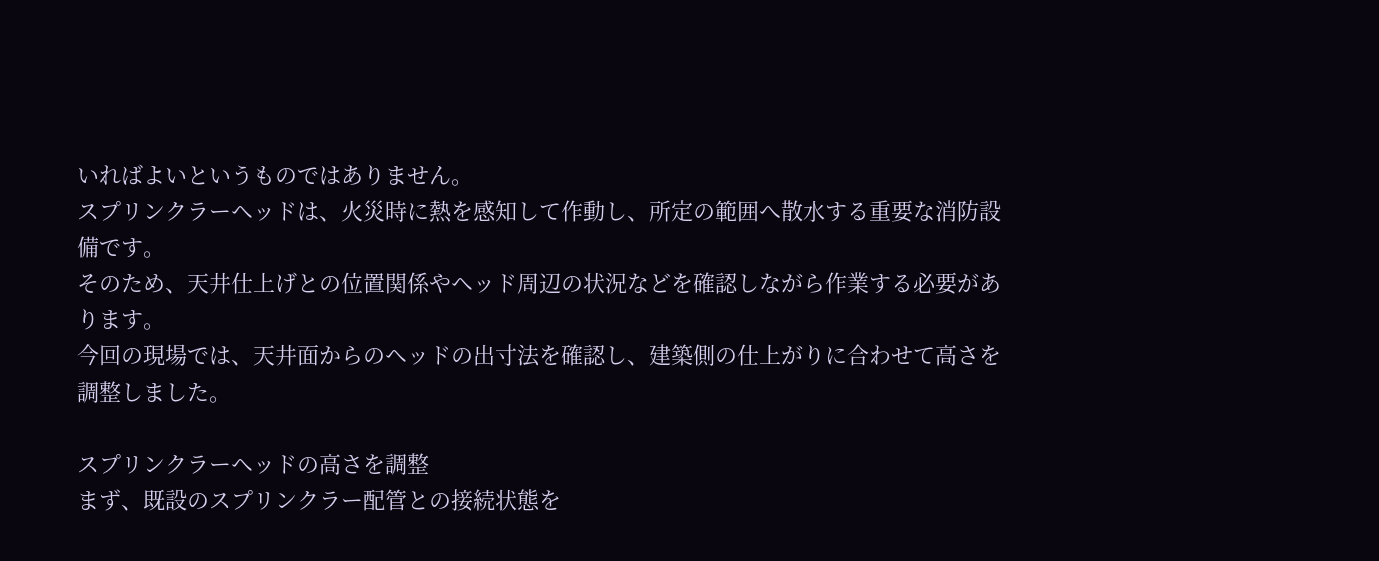いればよいというものではありません。
スプリンクラーヘッドは、火災時に熱を感知して作動し、所定の範囲へ散水する重要な消防設備です。
そのため、天井仕上げとの位置関係やヘッド周辺の状況などを確認しながら作業する必要があります。
今回の現場では、天井面からのヘッドの出寸法を確認し、建築側の仕上がりに合わせて高さを調整しました。

スプリンクラーヘッドの高さを調整
まず、既設のスプリンクラー配管との接続状態を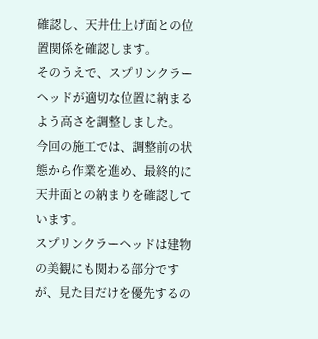確認し、天井仕上げ面との位置関係を確認します。
そのうえで、スプリンクラーヘッドが適切な位置に納まるよう高さを調整しました。
今回の施工では、調整前の状態から作業を進め、最終的に天井面との納まりを確認しています。
スプリンクラーヘッドは建物の美観にも関わる部分ですが、見た目だけを優先するの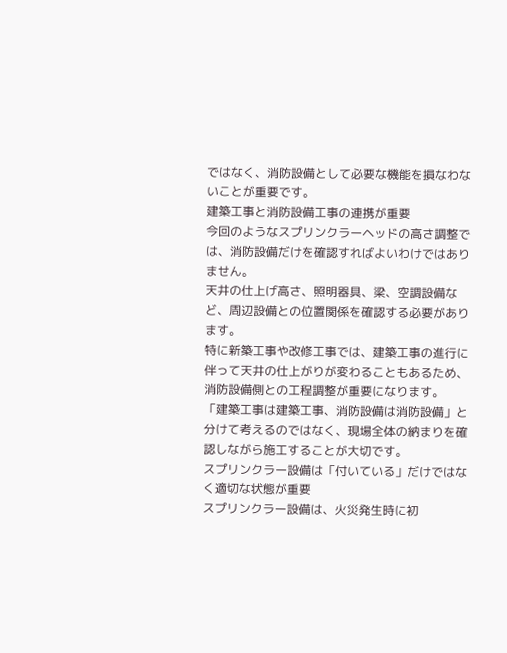ではなく、消防設備として必要な機能を損なわないことが重要です。
建築工事と消防設備工事の連携が重要
今回のようなスプリンクラーヘッドの高さ調整では、消防設備だけを確認すればよいわけではありません。
天井の仕上げ高さ、照明器具、梁、空調設備など、周辺設備との位置関係を確認する必要があります。
特に新築工事や改修工事では、建築工事の進行に伴って天井の仕上がりが変わることもあるため、消防設備側との工程調整が重要になります。
「建築工事は建築工事、消防設備は消防設備」と分けて考えるのではなく、現場全体の納まりを確認しながら施工することが大切です。
スプリンクラー設備は「付いている」だけではなく適切な状態が重要
スプリンクラー設備は、火災発生時に初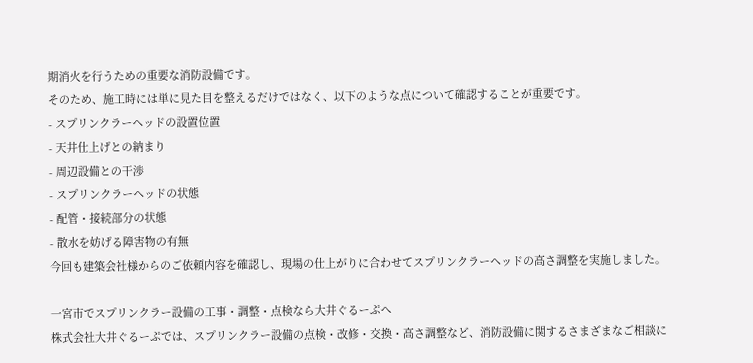期消火を行うための重要な消防設備です。
そのため、施工時には単に見た目を整えるだけではなく、以下のような点について確認することが重要です。
- スプリンクラーヘッドの設置位置
- 天井仕上げとの納まり
- 周辺設備との干渉
- スプリンクラーヘッドの状態
- 配管・接続部分の状態
- 散水を妨げる障害物の有無
今回も建築会社様からのご依頼内容を確認し、現場の仕上がりに合わせてスプリンクラーヘッドの高さ調整を実施しました。

一宮市でスプリンクラー設備の工事・調整・点検なら大井ぐるーぷへ
株式会社大井ぐるーぷでは、スプリンクラー設備の点検・改修・交換・高さ調整など、消防設備に関するさまざまなご相談に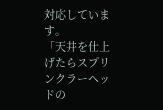対応しています。
「天井を仕上げたらスプリンクラーヘッドの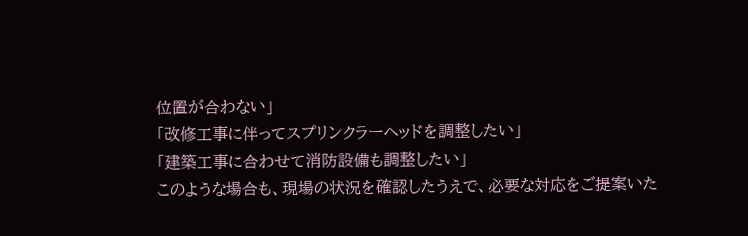位置が合わない」
「改修工事に伴ってスプリンクラーヘッドを調整したい」
「建築工事に合わせて消防設備も調整したい」
このような場合も、現場の状況を確認したうえで、必要な対応をご提案いた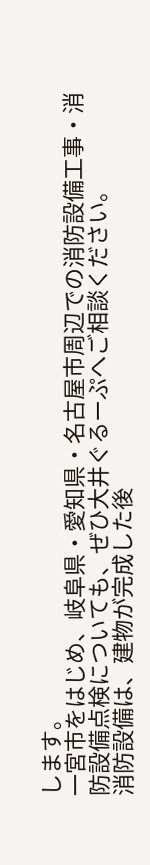します。
一宮市をはじめ、岐阜県・愛知県・名古屋市周辺での消防設備工事・消防設備点検についても、ぜひ大井ぐるーぷへご相談ください。
消防設備は、建物が完成した後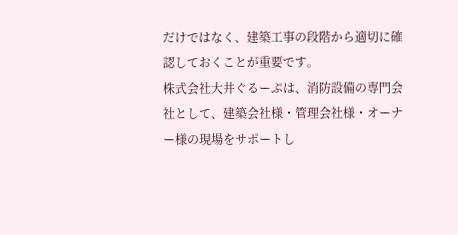だけではなく、建築工事の段階から適切に確認しておくことが重要です。
株式会社大井ぐるーぷは、消防設備の専門会社として、建築会社様・管理会社様・オーナー様の現場をサポートし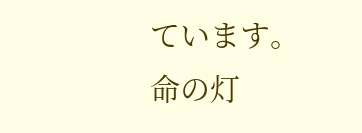ています。
命の灯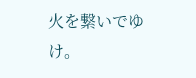火を繋いでゆけ。